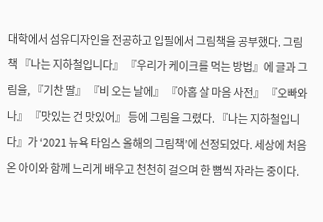대학에서 섬유디자인을 전공하고 입필에서 그림책을 공부했다. 그림책 『나는 지하철입니다』 『우리가 케이크를 먹는 방법』에 글과 그림을, 『기찬 딸』 『비 오는 날에』 『아홉 살 마음 사전』 『오빠와 나』 『맛있는 건 맛있어』 등에 그림을 그렸다. 『나는 지하철입니다』가 ‘2021 뉴욕 타임스 올해의 그림책’에 선정되었다. 세상에 처음 온 아이와 함께 느리게 배우고 천천히 걸으며 한 뼘씩 자라는 중이다.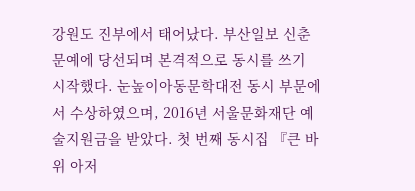강원도 진부에서 태어났다. 부산일보 신춘문예에 당선되며 본격적으로 동시를 쓰기 시작했다. 눈높이아동문학대전 동시 부문에서 수상하였으며, 2016년 서울문화재단 예술지원금을 받았다. 첫 번째 동시집 『큰 바위 아저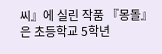씨』에 실린 작품 『몽돌』은 초등학교 5학년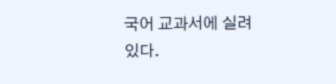국어 교과서에 실려 있다.